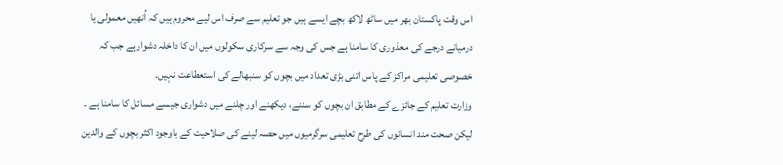اس وقت پاکستان بھر میں ساٹھ لاکھ بچے ایسے ہیں جو تعلیم سے صرف اس لیے محروم ہیں کہ اُنھیں معمولی یا درمیانے درجے کی معذوری کا سامنا ہے جس کی وجہ سے سرکاری سکولوں میں ان کا داخلہ دشوارہے جب کہ خصوصی تعلیمی مراکز کے پاس اتنی بڑی تعداد میں بچوں کو سنبھالے کی استعطاعت نہیں۔
وزارت تعلیم کے جائزے کے مطابق ان بچوں کو سننے، دیکھنے اور چلنے میں دشواری جیسے مسائل کا سامنا ہے ۔ لیکن صحت مند انسانوں کی طرح تعلیمی سرگرمیوں میں حصہ لینے کی صلاحیت کے باوجود اکثر بچوں کے والدین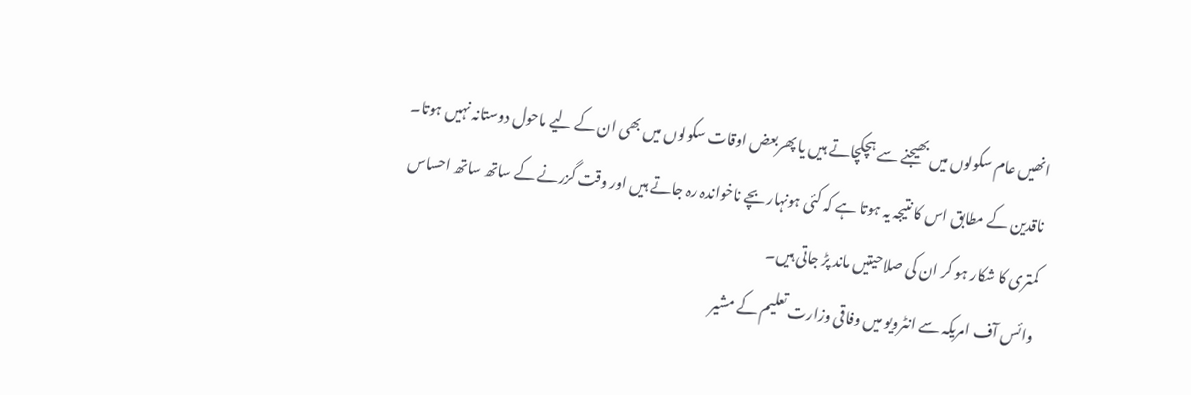انھیں عام سکولوں میں بھیجنے سے ہچکچاتے ہیں یا پھربعض اوقات سکولوں میں بھی ان کے لیے ماحول دوستانہ نہیں ہوتا۔
ناقدین کے مطابق اس کا نتیجہ یہ ہوتا ہے کہ کئی ہونہار بچے ناخواندہ رہ جاتے ہیں اور وقت گزرنے کے ساتھ ساتھ احساس کمتری کا شکار ہو کر ان کی صلاحیتیں ماند پڑ جاتی ہیں۔
وائس آف امریکہ سے انٹرویو میں وفاقی وزارت تعلیم کے مشیر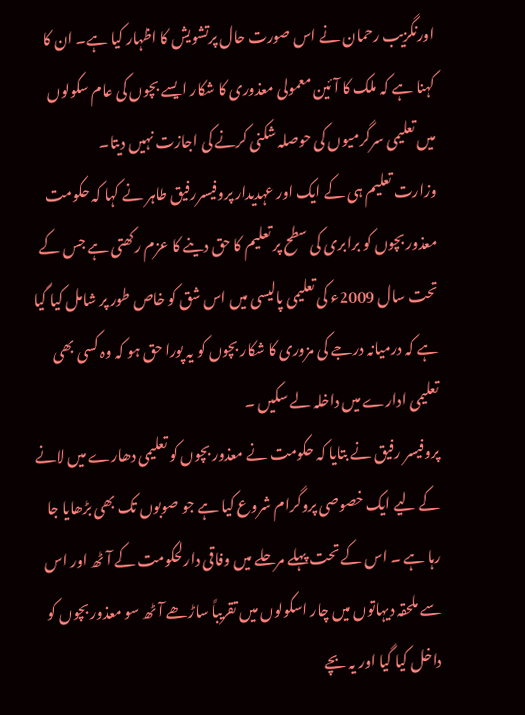اورنگزیب رحمان نے اس صورت حال پرتشویش کا اظہار کیا ہے۔ ان کا کہنا ہے کہ ملک کا آئین معمولی معذوری کا شکار ایسے بچوں کی عام سکولوں میں تعلیمی سرگرمیوں کی حوصلہ شکنی کرنے کی اجازت نہیں دیتا۔
وزارت تعلیم ہی کے ایک اور عہدیدار پروفیسررفیق طاہر نے کہا کہ حکومت معذور بچوں کو برابری کی سطح پر تعلیم کا حق دینے کا عزم رکھتی ہے جس کے تحت سال 2009ء کی تعلیمی پالیسی میں اس شق کو خاص طور پر شامل کیا گیا ہے کہ درمیانہ درجے کی مزوری کا شکار بچوں کو یہ پورا حق ہو کہ وہ کسی بھی تعلیمی ادارے میں داخلہ لے سکیں ۔
پروفیسر رفیق نے بتایا کہ حکومت نے معذور بچوں کو تعلیمی دھارے میں لانے کے لیے ایک خصوصی پروگرام شروع کیا ہے جو صوبوں تک بھی بڑھایا جا رہا ہے ۔ اس کے تحت پہلے مرحلے میں وفاقی دارلحکومت کے آٹھ اور اس سے ملحقہ دیہاتوں میں چار اسکولوں میں تقریباً ساڑھے آٹھ سو معذور بچوں کو داخل کیا گیا اور یہ بچے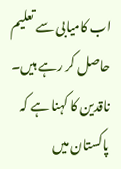اب کامیابی سے تعلیم حاصل کر رہے ہیں۔
ناقدین کا کہنا ہے کہ پاکستان میں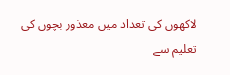لاکھوں کی تعداد میں معذور بچوں کی تعلیم سے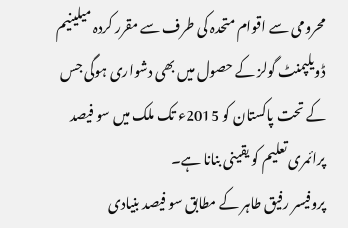محرومی سے اقوام متحدہ کی طرف سے مقرر کردہ میلینیم ڈویلپمنٹ گولز کے حصول میں بھی دشواری ہوگی جس کے تحت پاکستان کو 2015ء تک ملک میں سو فیصد پرائمری تعلیم کو یقینی بنانا ہے۔
پروفیسر رفیق طاہر کے مطابق سو فیصد بنیادی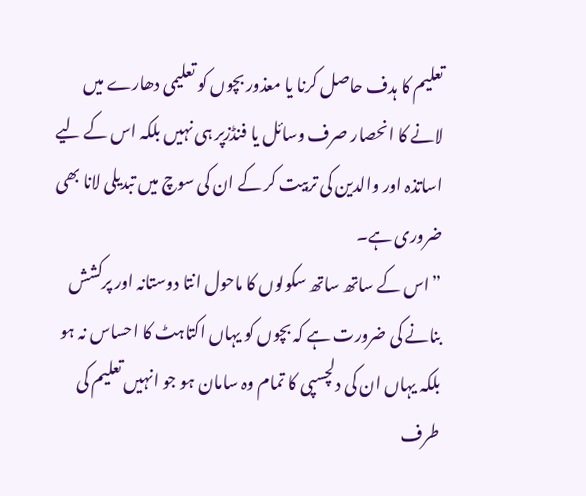تعلیم کا ہدف حاصل کرنا یا معذور بچوں کو تعلیمی دھارے میں لانے کا انحصار صرف وسائل یا فنڈزپر ہی نہیں بلکہ اس کے لیے اساتذہ اور والدین کی تربیت کر کے ان کی سوچ میں تبدیلی لانا بھی ضروری ہے۔
”اس کے ساتھ ساتھ سکولوں کا ماحول انتا دوستانہ اور پرکشش بنانے کی ضرورت ہے کہ بچوں کو یہاں اکتاہٹ کا احساس نہ ہو بلکہ یہاں ان کی دلچسپی کا تمام وہ سامان ہو جو انہیں تعلیم کی طرف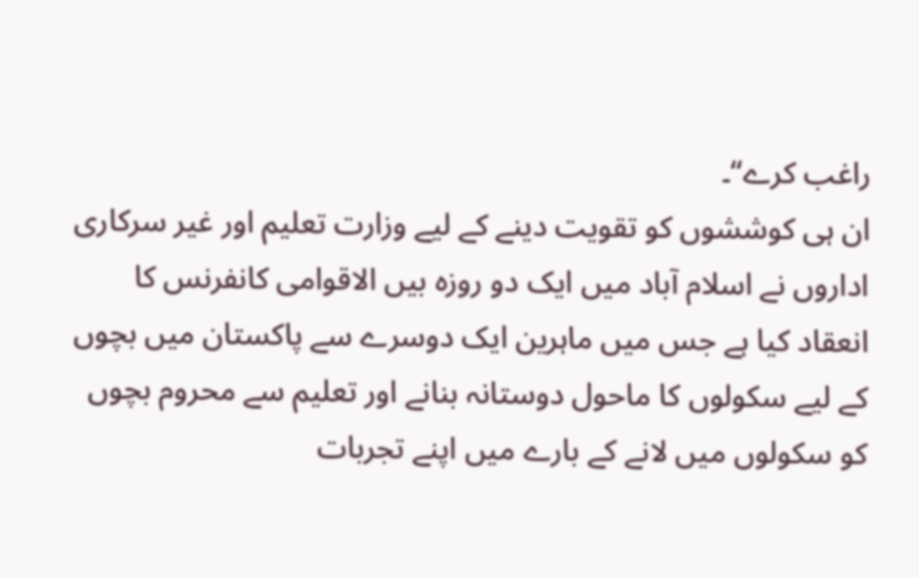راغب کرے“۔
ان ہی کوششوں کو تقویت دینے کے لیے وزارت تعلیم اور غیر سرکاری اداروں نے اسلام آباد میں ایک دو روزہ بیں الاقوامی کانفرنس کا انعقاد کیا ہے جس میں ماہرین ایک دوسرے سے پاکستان میں بچوں کے لیے سکولوں کا ماحول دوستانہ بنانے اور تعلیم سے محروم بچوں کو سکولوں میں لانے کے بارے میں اپنے تجربات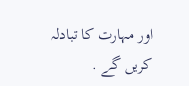اور مہارت کا تبادلہ کریں گے .